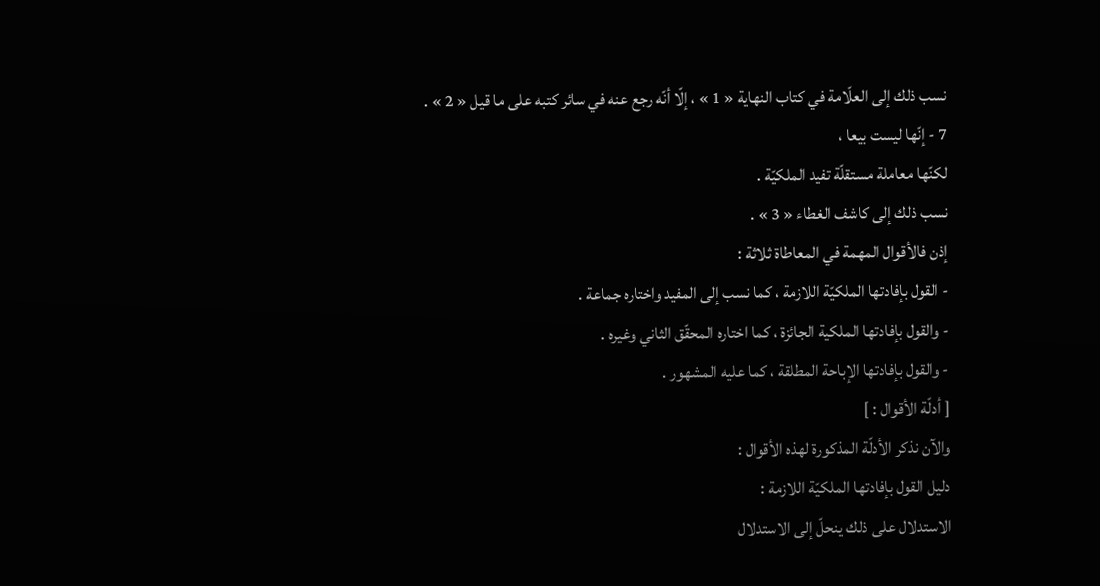نسب ذلك إلى العلّامة في كتاب النهاية « 1 » ، إلّا أنّه رجع عنه في سائر كتبه على ما قيل « 2 » .
7 - إنّها ليست بيعا ،
لكنّها معاملة مستقلّة تفيد الملكيّة .
نسب ذلك إلى كاشف الغطاء « 3 » .
إذن فالأقوال المهمة في المعاطاة ثلاثة :
- القول بإفادتها الملكيّة اللازمة ، كما نسب إلى المفيد واختاره جماعة .
- والقول بإفادتها الملكية الجائزة ، كما اختاره المحقّق الثاني وغيره .
- والقول بإفادتها الإباحة المطلقة ، كما عليه المشهور .
[ أدلّة الأقوال : ]
والآن نذكر الأدلّة المذكورة لهذه الأقوال :
دليل القول بإفادتها الملكيّة اللازمة :
الاستدلال على ذلك ينحلّ إلى الاستدلال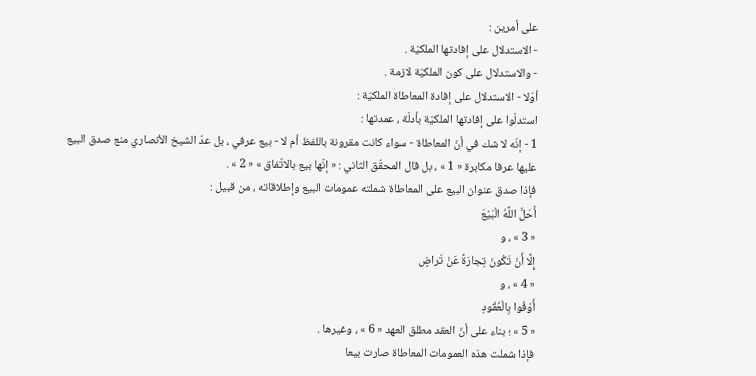على أمرين :
- الاستدلال على إفادتها الملكيّة .
- والاستدلال على كون الملكيّة لازمة .
أوّلا - الاستدلال على إفادة المعاطاة الملكيّة :
استدلّوا على إفادتها الملكيّة بأدلّة ، عمدتها :
1 - إنّه لا شك في أنّ المعاطاة - سواء كانت مقرونة باللفظ أم لا - بيع عرفي ، بل عدّ الشيخ الأنصاري منع صدق البيع عليها عرفا مكابرة « 1 » ، بل قال المحقّق الثاني : « إنّها بيع بالاتّفاق » « 2 » .
فإذا صدق عنوان البيع على المعاطاة شملته عمومات البيع وإطلاقاته ، من قبيل :
أَحَلَّ اللَّهُ الْبَيْعَ
« 3 » ، و
إِلَّا أَنْ تَكُونَ تِجارَةً عَنْ تَراضٍ
« 4 » ، و
أَوْفُوا بِالْعُقُودِ
« 5 » ؛ بناء على أنّ العقد مطلق العهد « 6 » ، وغيرها .
فإذا شملت هذه العمومات المعاطاة صارت بيعا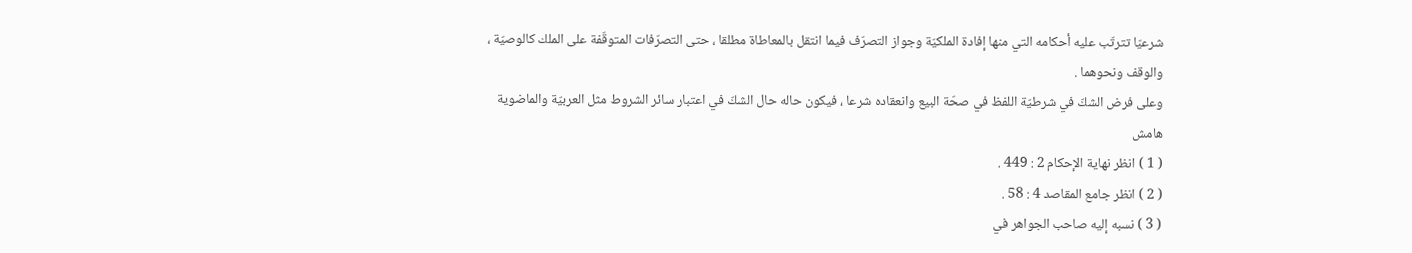شرعيّا تترتّب عليه أحكامه التي منها إفادة الملكيّة وجواز التصرّف فيما انتقل بالمعاطاة مطلقا ، حتى التصرّفات المتوقّفة على الملك كالوصيّة ، والوقف ونحوهما .
وعلى فرض الشكّ في شرطيّة اللفظ في صحّة البيع وانعقاده شرعا ، فيكون حاله حال الشكّ في اعتبار سائر الشروط مثل العربيّة والماضوية
هامش
( 1 ) انظر نهاية الإحكام 2 : 449 .
( 2 ) انظر جامع المقاصد 4 : 58 .
( 3 ) نسبه إليه صاحب الجواهر في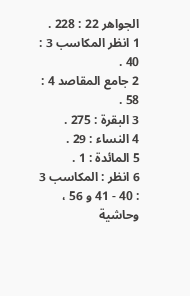الجواهر 22 : 228 .
1 انظر المكاسب 3 : 40 .
2 جامع المقاصد 4 : 58 .
3 البقرة : 275 .
4 النساء : 29 .
5 المائدة : 1 .
6 انظر : المكاسب 3 : 40 - 41 و 56 ، وحاشية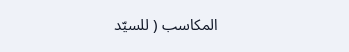المكاسب ( للسيّد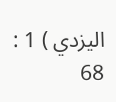اليزدي ) 1 : 68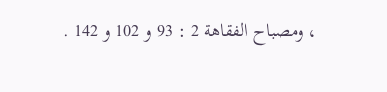، ومصباح الفقاهة 2 : 93 و 102 و 142 .